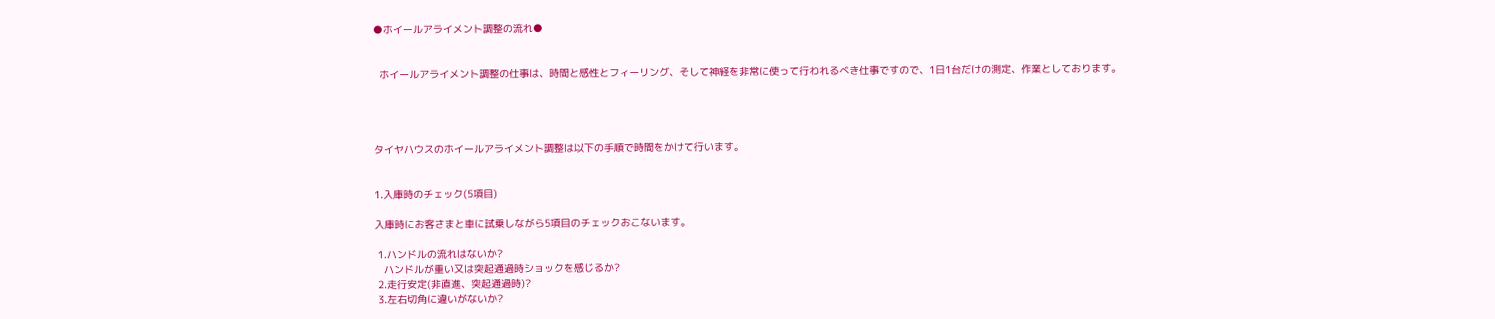●ホイールアライメント調整の流れ●


  ホイールアライメント調整の仕事は、時間と感性とフィーリング、そして神経を非常に使って行われるべき仕事ですので、1日1台だけの測定、作業としております。




タイヤハウスのホイールアライメント調整は以下の手順で時間をかけて行います。


1.入庫時のチェック(5項目)

入庫時にお客さまと車に試乗しながら5項目のチェックおこないます。

 1.ハンドルの流れはないか?
   ハンドルが重い又は突起通過時ショックを感じるか?
 2.走行安定(非直進、突起通過時)?
 3.左右切角に違いがないか?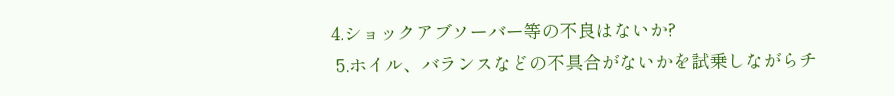4.ショックアブソーバー等の不良はないか?
 5.ホイル、バランスなどの不具合がないかを試乗しながらチ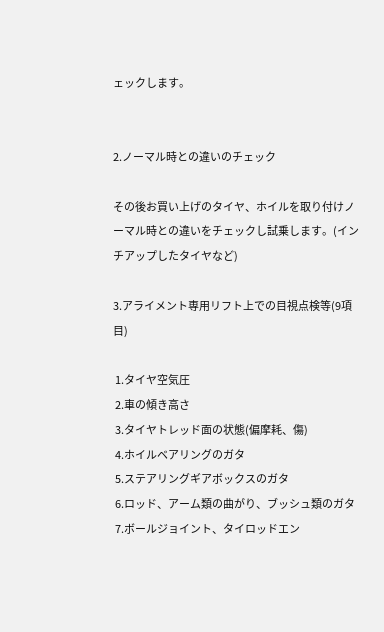ェックします。


2.ノーマル時との違いのチェック

その後お買い上げのタイヤ、ホイルを取り付けノーマル時との違いをチェックし試乗します。(インチアップしたタイヤなど)

3.アライメント専用リフト上での目視点検等(9項目)

 1.タイヤ空気圧
 2.車の傾き高さ
 3.タイヤトレッド面の状態(偏摩耗、傷)
 4.ホイルベアリングのガタ
 5.ステアリングギアボックスのガタ
 6.ロッド、アーム類の曲がり、ブッシュ類のガタ
 7.ボールジョイント、タイロッドエン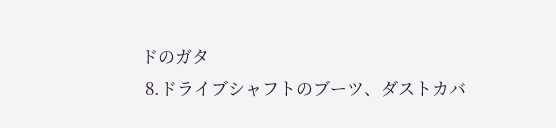ドのガタ
 8.ドライブシャフトのブーツ、ダストカバ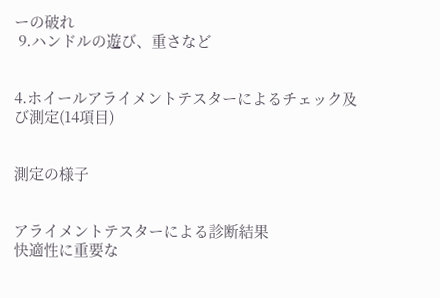ーの破れ
 9.ハンドルの遊び、重さなど


4.ホイールアライメントテスターによるチェック及び測定(14項目)


測定の様子


アライメントテスターによる診断結果
快適性に重要な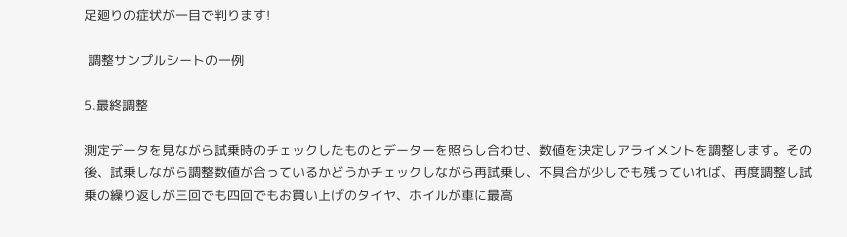足廻りの症状が一目で判ります!

 調整サンプルシートの一例

5.最終調整

測定データを見ながら試乗時のチェックしたものとデーターを照らし合わせ、数値を決定しアライメントを調整します。その後、試乗しながら調整数値が合っているかどうかチェックしながら再試乗し、不具合が少しでも残っていれば、再度調整し試乗の繰り返しが三回でも四回でもお買い上げのタイヤ、ホイルが車に最高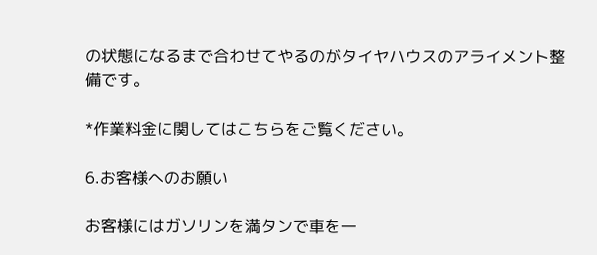の状態になるまで合わせてやるのがタイヤハウスのアライメント整備です。

*作業料金に関してはこちらをご覧ください。

6.お客様へのお願い

お客様にはガソリンを満タンで車を一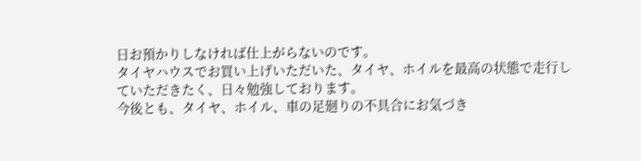日お預かりしなければ仕上がらないのです。
タイヤハウスでお買い上げいただいた、タイヤ、ホイルを最高の状態で走行していただきたく、日々勉強しております。
今後とも、タイヤ、ホイル、車の足廻りの不具合にお気づき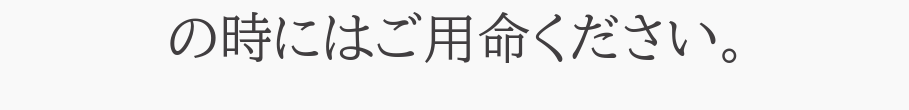の時にはご用命ください。